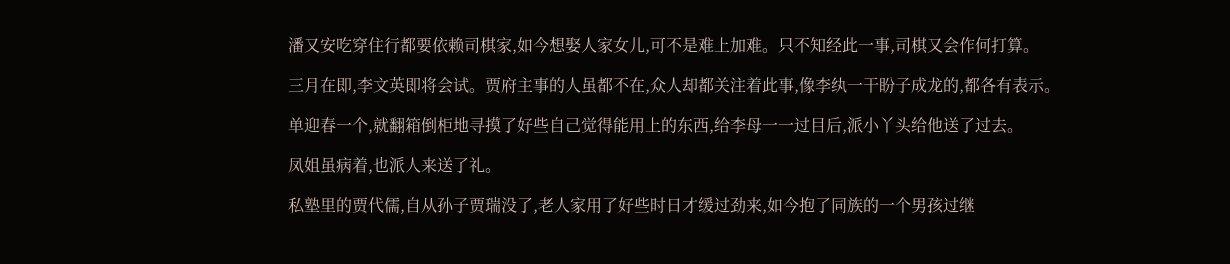潘又安吃穿住行都要依赖司棋家,如今想娶人家女儿,可不是难上加难。只不知经此一事,司棋又会作何打算。

三月在即,李文英即将会试。贾府主事的人虽都不在,众人却都关注着此事,像李纨一干盼子成龙的,都各有表示。

单迎春一个,就翻箱倒柜地寻摸了好些自己觉得能用上的东西,给李母一一过目后,派小丫头给他送了过去。

凤姐虽病着,也派人来送了礼。

私塾里的贾代儒,自从孙子贾瑞没了,老人家用了好些时日才缓过劲来,如今抱了同族的一个男孩过继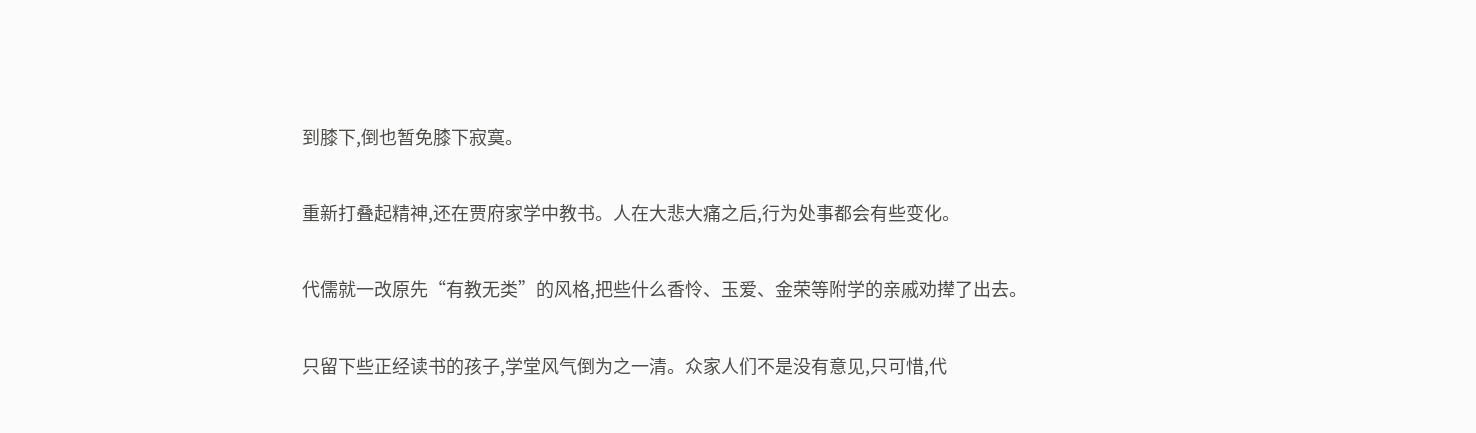到膝下,倒也暂免膝下寂寞。

重新打叠起精神,还在贾府家学中教书。人在大悲大痛之后,行为处事都会有些变化。

代儒就一改原先“有教无类”的风格,把些什么香怜、玉爱、金荣等附学的亲戚劝撵了出去。

只留下些正经读书的孩子,学堂风气倒为之一清。众家人们不是没有意见,只可惜,代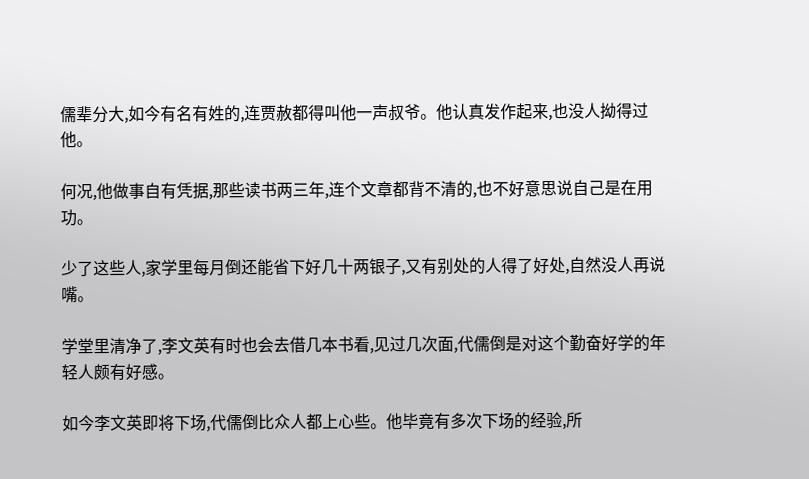儒辈分大,如今有名有姓的,连贾赦都得叫他一声叔爷。他认真发作起来,也没人拗得过他。

何况,他做事自有凭据,那些读书两三年,连个文章都背不清的,也不好意思说自己是在用功。

少了这些人,家学里每月倒还能省下好几十两银子,又有别处的人得了好处,自然没人再说嘴。

学堂里清净了,李文英有时也会去借几本书看,见过几次面,代儒倒是对这个勤奋好学的年轻人颇有好感。

如今李文英即将下场,代儒倒比众人都上心些。他毕竟有多次下场的经验,所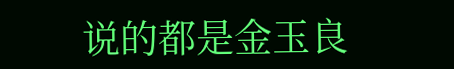说的都是金玉良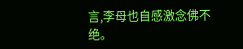言,李母也自感激念佛不绝。